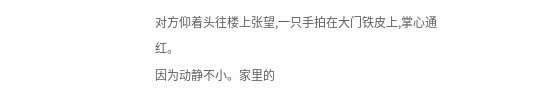对方仰着头往楼上张望,一只手拍在大门铁皮上,掌心通红。
因为动静不小。家里的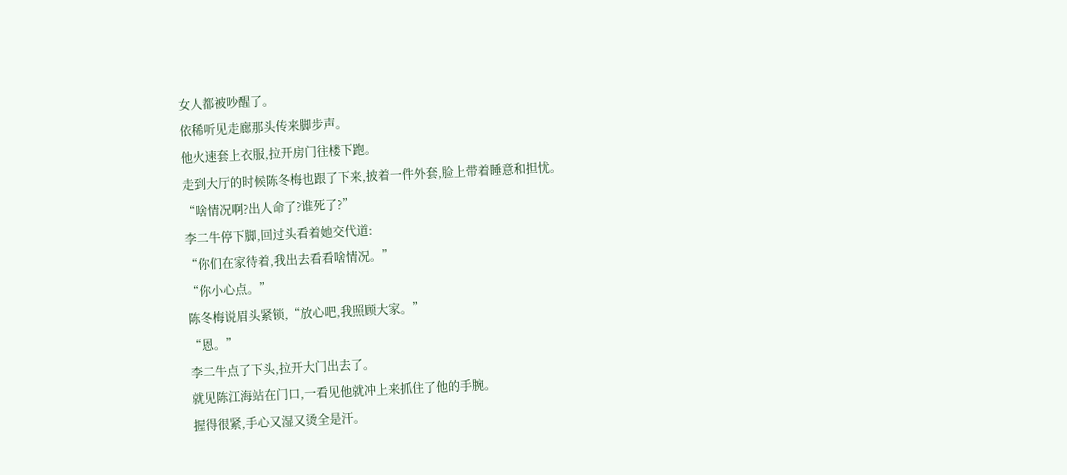女人都被吵醒了。
依稀听见走廊那头传来脚步声。
他火速套上衣服,拉开房门往楼下跑。
走到大厅的时候陈冬梅也跟了下来,披着一件外套,脸上带着睡意和担忧。
“啥情况啊?出人命了?谁死了?”
李二牛停下脚,回过头看着她交代道:
“你们在家待着,我出去看看啥情况。”
“你小心点。”
陈冬梅说眉头紧锁,“放心吧,我照顾大家。”
“恩。”
李二牛点了下头,拉开大门出去了。
就见陈江海站在门口,一看见他就冲上来抓住了他的手腕。
握得很紧,手心又湿又烫全是汗。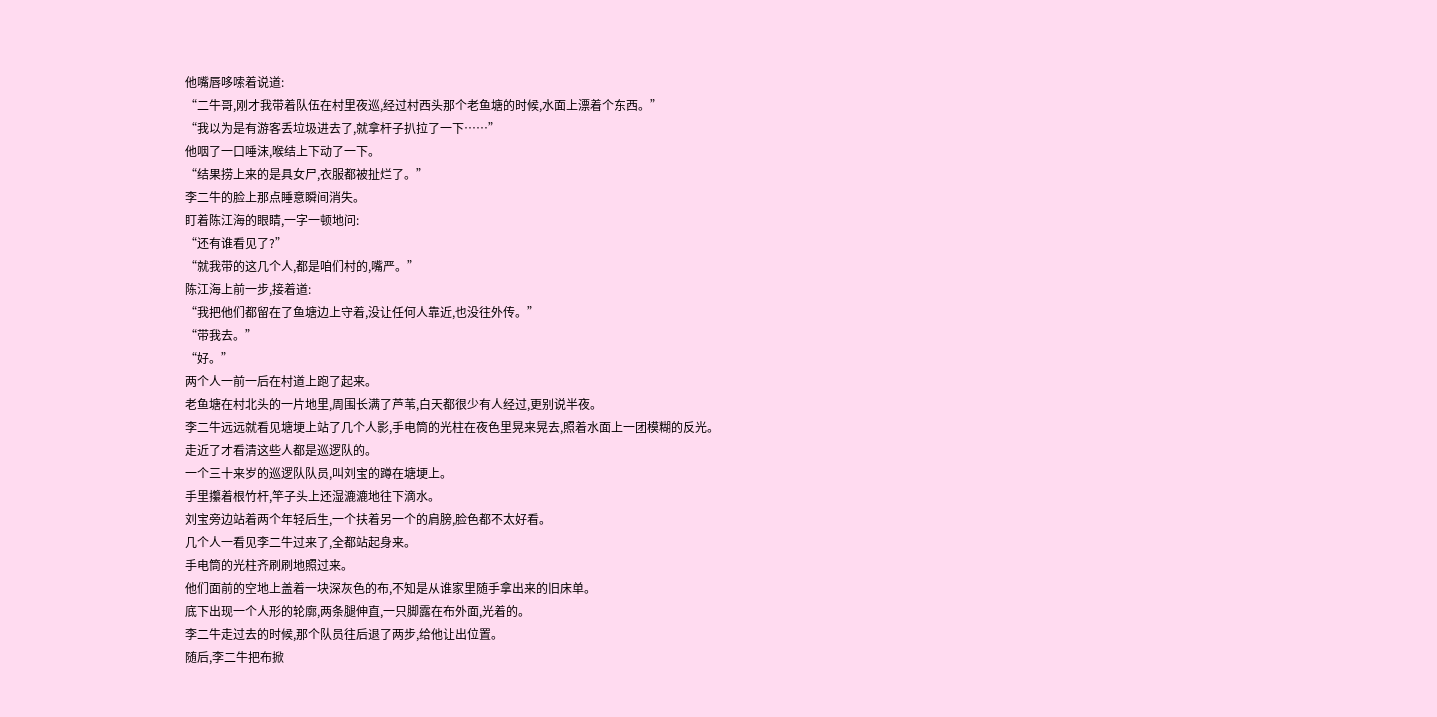他嘴唇哆嗦着说道:
“二牛哥,刚才我带着队伍在村里夜巡,经过村西头那个老鱼塘的时候,水面上漂着个东西。”
“我以为是有游客丢垃圾进去了,就拿杆子扒拉了一下……”
他咽了一口唾沫,喉结上下动了一下。
“结果捞上来的是具女尸,衣服都被扯烂了。”
李二牛的脸上那点睡意瞬间消失。
盯着陈江海的眼睛,一字一顿地问:
“还有谁看见了?”
“就我带的这几个人,都是咱们村的,嘴严。”
陈江海上前一步,接着道:
“我把他们都留在了鱼塘边上守着,没让任何人靠近,也没往外传。”
“带我去。”
“好。”
两个人一前一后在村道上跑了起来。
老鱼塘在村北头的一片地里,周围长满了芦苇,白天都很少有人经过,更别说半夜。
李二牛远远就看见塘埂上站了几个人影,手电筒的光柱在夜色里晃来晃去,照着水面上一团模糊的反光。
走近了才看清这些人都是巡逻队的。
一个三十来岁的巡逻队队员,叫刘宝的蹲在塘埂上。
手里攥着根竹杆,竿子头上还湿漉漉地往下滴水。
刘宝旁边站着两个年轻后生,一个扶着另一个的肩膀,脸色都不太好看。
几个人一看见李二牛过来了,全都站起身来。
手电筒的光柱齐刷刷地照过来。
他们面前的空地上盖着一块深灰色的布,不知是从谁家里随手拿出来的旧床单。
底下出现一个人形的轮廓,两条腿伸直,一只脚露在布外面,光着的。
李二牛走过去的时候,那个队员往后退了两步,给他让出位置。
随后,李二牛把布掀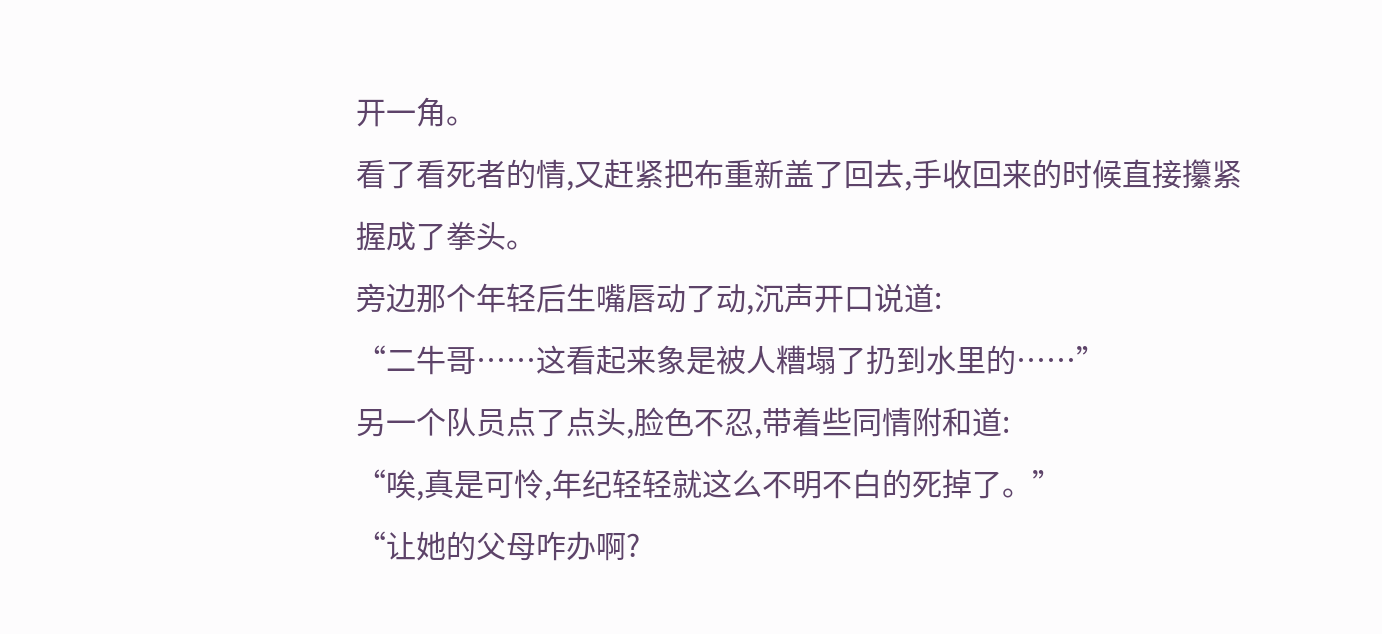开一角。
看了看死者的情,又赶紧把布重新盖了回去,手收回来的时候直接攥紧握成了拳头。
旁边那个年轻后生嘴唇动了动,沉声开口说道:
“二牛哥……这看起来象是被人糟塌了扔到水里的……”
另一个队员点了点头,脸色不忍,带着些同情附和道:
“唉,真是可怜,年纪轻轻就这么不明不白的死掉了。”
“让她的父母咋办啊?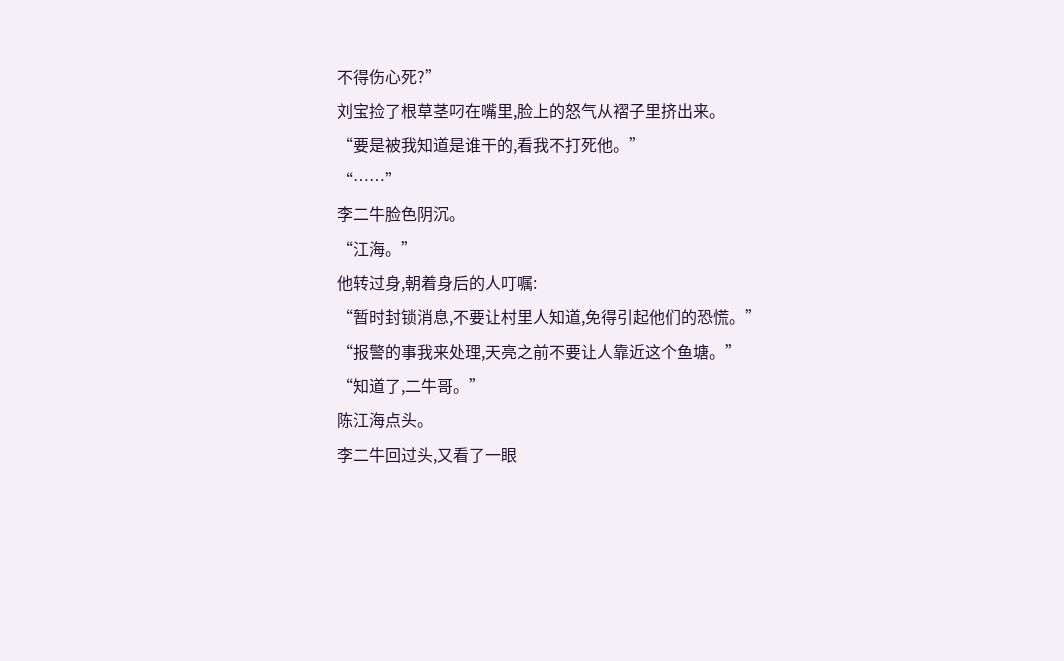不得伤心死?”
刘宝捡了根草茎叼在嘴里,脸上的怒气从褶子里挤出来。
“要是被我知道是谁干的,看我不打死他。”
“……”
李二牛脸色阴沉。
“江海。”
他转过身,朝着身后的人叮嘱:
“暂时封锁消息,不要让村里人知道,免得引起他们的恐慌。”
“报警的事我来处理,天亮之前不要让人靠近这个鱼塘。”
“知道了,二牛哥。”
陈江海点头。
李二牛回过头,又看了一眼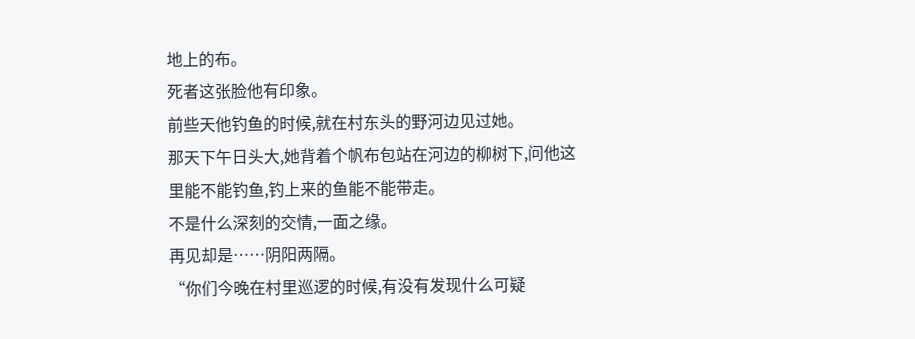地上的布。
死者这张脸他有印象。
前些天他钓鱼的时候,就在村东头的野河边见过她。
那天下午日头大,她背着个帆布包站在河边的柳树下,问他这里能不能钓鱼,钓上来的鱼能不能带走。
不是什么深刻的交情,一面之缘。
再见却是……阴阳两隔。
“你们今晚在村里巡逻的时候,有没有发现什么可疑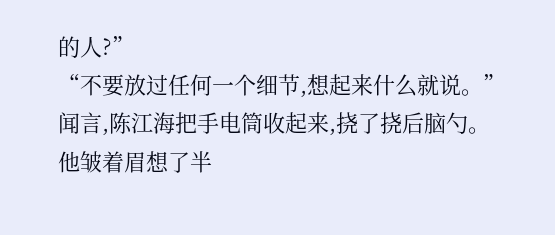的人?”
“不要放过任何一个细节,想起来什么就说。”
闻言,陈江海把手电筒收起来,挠了挠后脑勺。
他皱着眉想了半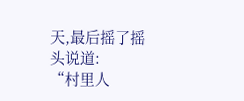天,最后摇了摇头说道:
“村里人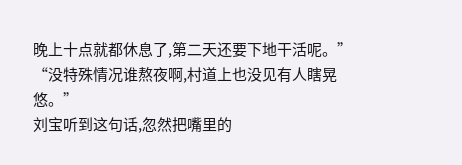晚上十点就都休息了,第二天还要下地干活呢。”
“没特殊情况谁熬夜啊,村道上也没见有人瞎晃悠。”
刘宝听到这句话,忽然把嘴里的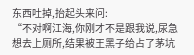东西吐掉,抬起头来问:
“不对啊江海,你刚才不是跟我说,尿急想去上厕所,结果被王黑子给占了茅坑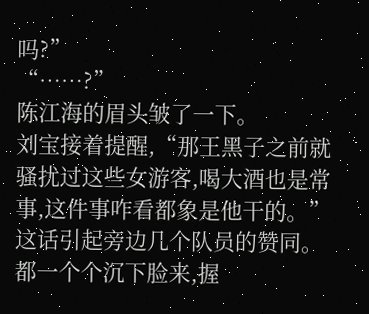吗?”
“……?”
陈江海的眉头皱了一下。
刘宝接着提醒,“那王黑子之前就骚扰过这些女游客,喝大酒也是常事,这件事咋看都象是他干的。”
这话引起旁边几个队员的赞同。
都一个个沉下脸来,握